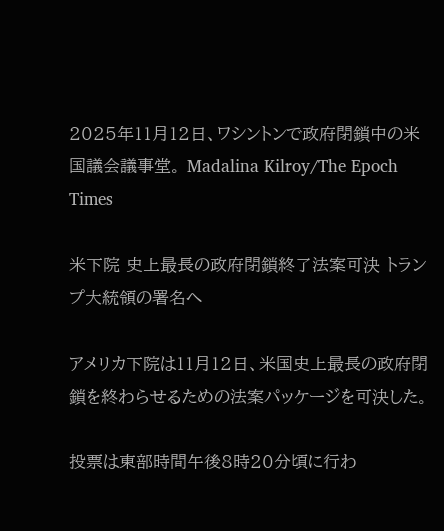2025年11月12日、ワシントンで政府閉鎖中の米国議会議事堂。 Madalina Kilroy/The Epoch Times

米下院 史上最長の政府閉鎖終了法案可決 トランプ大統領の署名へ

アメリカ下院は11月12日、米国史上最長の政府閉鎖を終わらせるための法案パッケージを可決した。

投票は東部時間午後8時20分頃に行わ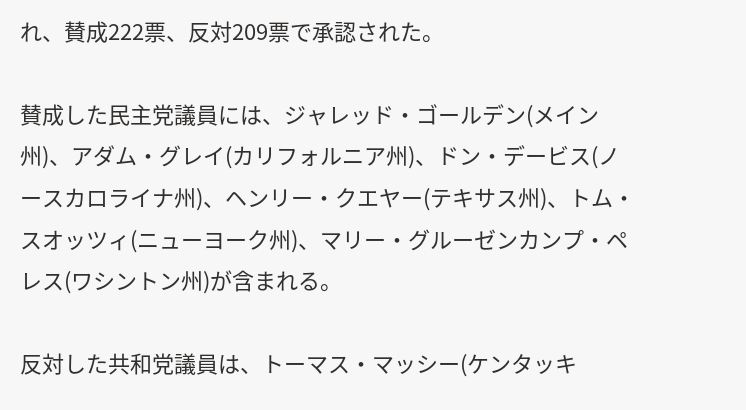れ、賛成222票、反対209票で承認された。

賛成した民主党議員には、ジャレッド・ゴールデン(メイン州)、アダム・グレイ(カリフォルニア州)、ドン・デービス(ノースカロライナ州)、ヘンリー・クエヤー(テキサス州)、トム・スオッツィ(ニューヨーク州)、マリー・グルーゼンカンプ・ペレス(ワシントン州)が含まれる。

反対した共和党議員は、トーマス・マッシー(ケンタッキ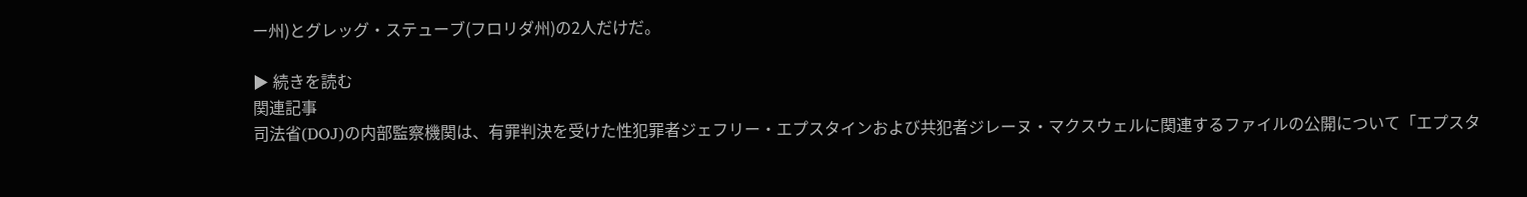ー州)とグレッグ・ステューブ(フロリダ州)の2人だけだ。

▶ 続きを読む
関連記事
司法省(DOJ)の内部監察機関は、有罪判決を受けた性犯罪者ジェフリー・エプスタインおよび共犯者ジレーヌ・マクスウェルに関連するファイルの公開について「エプスタ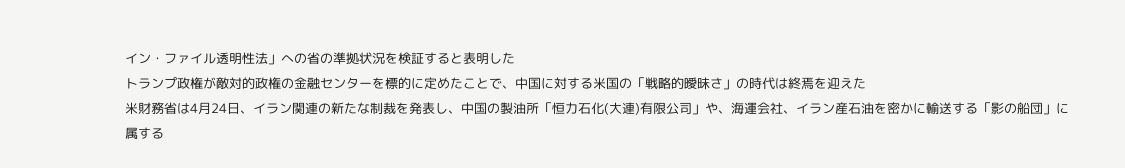イン・ファイル透明性法」への省の準拠状況を検証すると表明した
トランプ政権が敵対的政権の金融センターを標的に定めたことで、中国に対する米国の「戦略的曖昧さ」の時代は終焉を迎えた
米財務省は4月24日、イラン関連の新たな制裁を発表し、中国の製油所「恒力石化(大連)有限公司」や、海運会社、イラン産石油を密かに輸送する「影の船団」に属する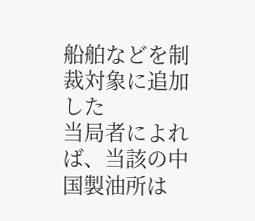船舶などを制裁対象に追加した
当局者によれば、当該の中国製油所は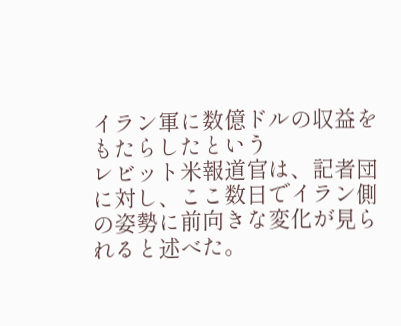イラン軍に数億ドルの収益をもたらしたという
レビット米報道官は、記者団に対し、ここ数日でイラン側の姿勢に前向きな変化が見られると述べた。